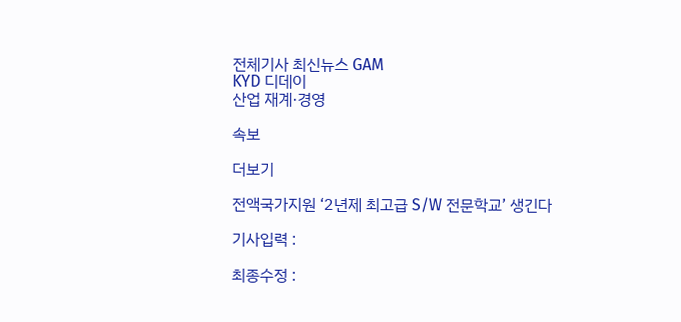전체기사 최신뉴스 GAM
KYD 디데이
산업 재계·경영

속보

더보기

전액국가지원 ‘2년제 최고급 S/W 전문학교’ 생긴다

기사입력 :

최종수정 :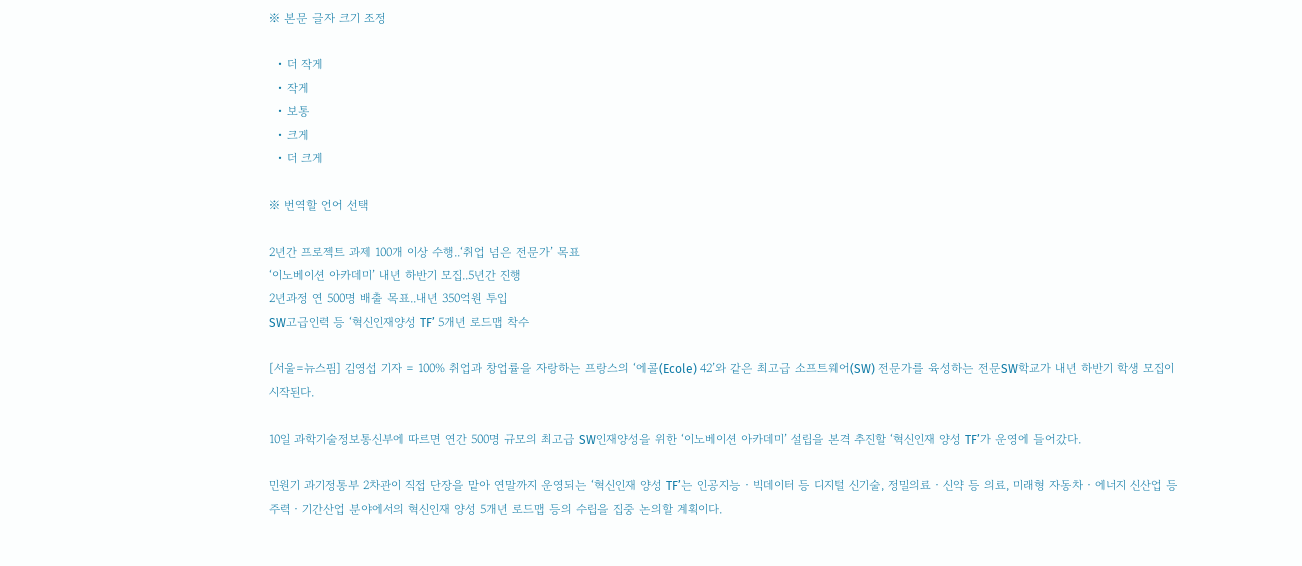※ 본문 글자 크기 조정

  • 더 작게
  • 작게
  • 보통
  • 크게
  • 더 크게

※ 번역할 언어 선택

2년간 프로젝트 과제 100개 이상 수행..‘취업 넘은 전문가’ 목표
‘이노베이션 아카데미’ 내년 하반기 모집..5년간 진행
2년과정 연 500명 배출 목표..내년 350억원 투입
SW고급인력 등 ‘혁신인재양성 TF’ 5개년 로드맵 착수

[서울=뉴스핌] 김영섭 기자 = 100% 취업과 창업률을 자랑하는 프랑스의 ‘에콜(Ecole) 42’와 같은 최고급 소프트웨어(SW) 전문가를 육성하는 전문SW학교가 내년 하반기 학생 모집이 시작된다.

10일 과학기술정보통신부에 따르면 연간 500명 규모의 최고급 SW인재양성을 위한 ‘이노베이션 아카데미’ 설립을 본격 추진할 ‘혁신인재 양성 TF’가 운영에 들어갔다.

민원기 과기정통부 2차관이 직접 단장을 맡아 연말까지 운영되는 ‘혁신인재 양성 TF’는 인공지능‧빅데이터 등 디지털 신기술, 정밀의료‧신약 등 의료, 미래형 자동차‧에너지 신산업 등 주력‧기간산업 분야에서의 혁신인재 양성 5개년 로드맵 등의 수립을 집중 논의할 계획이다.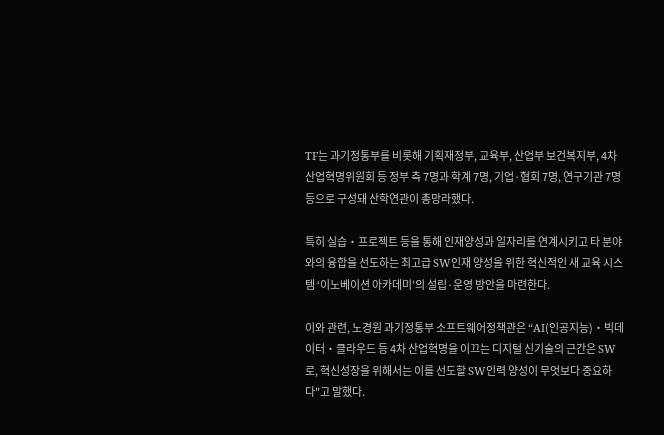TF는 과기정통부를 비롯해 기획재정부, 교육부, 산업부 보건복지부, 4차산업혁명위원회 등 정부 측 7명과 학계 7명, 기업·협회 7명, 연구기관 7명 등으로 구성돼 산학연관이 총망라했다.

특히 실습‧프로젝트 등을 통해 인재양성과 일자리를 연계시키고 타 분야와의 융합을 선도하는 최고급 SW인재 양성을 위한 혁신적인 새 교육 시스템 ‘이노베이션 아카데미’의 설립·운영 방안을 마련한다.

이와 관련, 노경원 과기정통부 소프트웨어정책관은 “AI(인공지능)‧빅데이터‧클라우드 등 4차 산업혁명을 이끄는 디지털 신기술의 근간은 SW로, 혁신성장을 위해서는 이를 선도할 SW인력 양성이 무엇보다 중요하다"고 말했다.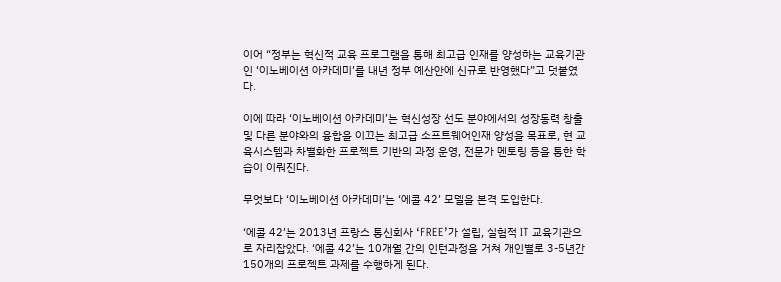이어 “정부는 혁신적 교육 프로그램을 통해 최고급 인재를 양성하는 교육기관인 ‘이노베이션 아카데미’를 내년 정부 예산안에 신규로 반영했다”고 덧붙였다.

이에 따라 ‘이노베이션 아카데미’는 혁신성장 선도 분야에서의 성장동력 창출 및 다른 분야와의 융합을 이끄는 최고급 소프트웨어인재 양성을 목표로, 현 교육시스템과 차별화한 프로젝트 기반의 과정 운영, 전문가 멘토링 등을 통한 학습이 이뤄진다.

무엇보다 ‘이노베이션 아카데미’는 ‘에콜 42’ 모델을 본격 도입한다.

‘에콜 42’는 2013년 프랑스 통신회사 ‘FREE’가 설립, 실험적 IT 교육기관으로 자리잡았다. ‘에콜 42’는 10개월 간의 인턴과정을 거쳐 개인별로 3-5년간 150개의 프로젝트 과제를 수행하게 된다.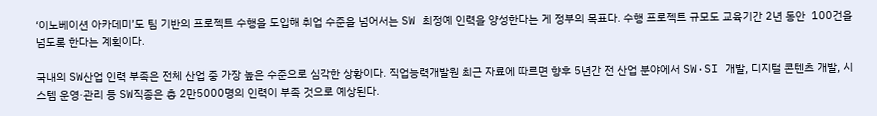‘이노베이션 아카데미’도 팀 기반의 프로젝트 수행을 도입해 취업 수준을 넘어서는 SW 최정예 인력을 양성한다는 게 정부의 목표다. 수행 프로젝트 규모도 교육기간 2년 동안  100건을 넘도록 한다는 계획이다.

국내의 SW산업 인력 부족은 전체 산업 중 가장 높은 수준으로 심각한 상황이다. 직업능력개발원 최근 자료에 따르면 향후 5년간 전 산업 분야에서 SW·SI 개발, 디지털 콘텐츠 개발, 시스템 운영·관리 등 SW직종은 총 2만5000명의 인력이 부족 것으로 예상된다.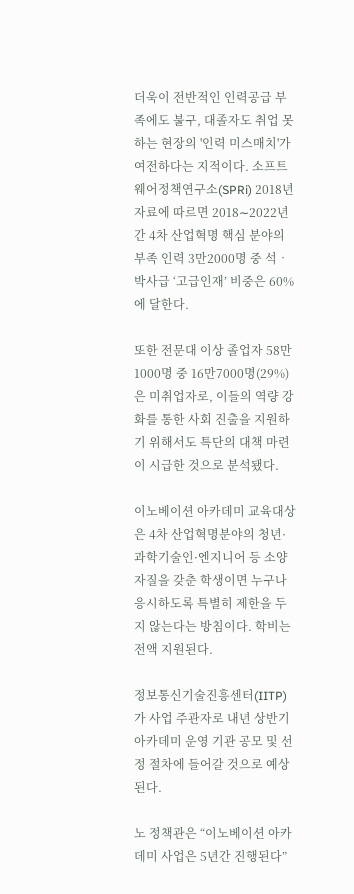더욱이 전반적인 인력공급 부족에도 불구, 대졸자도 취업 못하는 현장의 '인력 미스매치'가 여전하다는 지적이다. 소프트웨어정책연구소(SPRi) 2018년 자료에 따르면 2018∼2022년간 4차 산업혁명 핵심 분야의 부족 인력 3만2000명 중 석‧박사급 ‘고급인재’ 비중은 60%에 달한다.

또한 전문대 이상 졸업자 58만1000명 중 16만7000명(29%)은 미취업자로, 이들의 역량 강화를 통한 사회 진출을 지원하기 위해서도 특단의 대책 마련이 시급한 것으로 분석됐다.

이노베이션 아카데미 교육대상은 4차 산업혁명분야의 청년·과학기술인·엔지니어 등 소양자질을 갖춘 학생이면 누구나 응시하도록 특별히 제한을 두지 않는다는 방침이다. 학비는 전액 지원된다.

정보통신기술진흥센터(IITP)가 사업 주관자로 내년 상반기 아카데미 운영 기관 공모 및 선정 절차에 들어갈 것으로 예상된다.

노 정책관은 “이노베이션 아카데미 사업은 5년간 진행된다”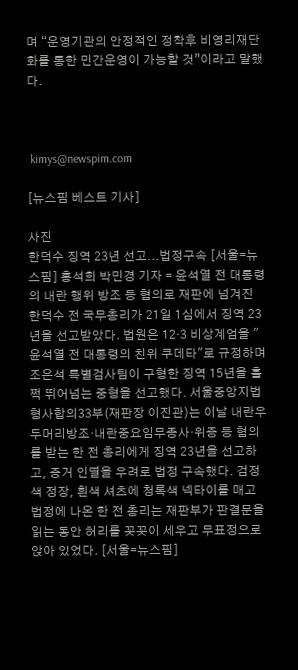며 “운영기관의 안정적인 정착후 비영리재단화를 통한 민간운영이 가능할 것”이라고 말했다.



 kimys@newspim.com

[뉴스핌 베스트 기사]

사진
한덕수 징역 23년 선고...법정구속 [서울=뉴스핌] 홍석희 박민경 기자 = 윤석열 전 대통령의 내란 행위 방조 등 혐의로 재판에 넘겨진 한덕수 전 국무총리가 21일 1심에서 징역 23년을 선고받았다. 법원은 12·3 비상계엄을 "윤석열 전 대통령의 친위 쿠데타"로 규정하며 조은석 특별검사팀이 구형한 징역 15년을 훌쩍 뛰어넘는 중형을 선고했다. 서울중앙지법 형사합의33부(재판장 이진관)는 이날 내란우두머리방조·내란중요임무종사·위증 등 혐의를 받는 한 전 총리에게 징역 23년을 선고하고, 증거 인멸을 우려로 법정 구속했다. 검정색 정장, 흰색 셔츠에 청록색 넥타이를 매고 법정에 나온 한 전 총리는 재판부가 판결문을 읽는 동안 허리를 꼿꼿이 세우고 무표정으로 앉아 있었다. [서울=뉴스핌]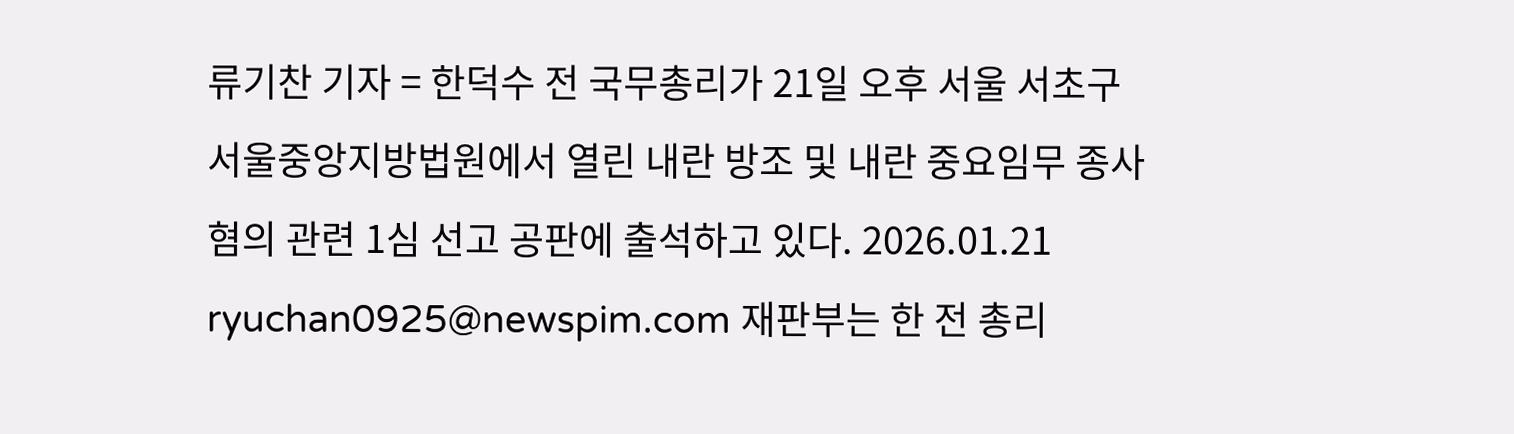류기찬 기자 = 한덕수 전 국무총리가 21일 오후 서울 서초구 서울중앙지방법원에서 열린 내란 방조 및 내란 중요임무 종사 혐의 관련 1심 선고 공판에 출석하고 있다. 2026.01.21 ryuchan0925@newspim.com 재판부는 한 전 총리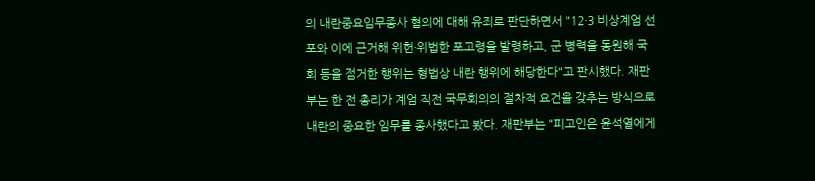의 내란중요임무종사 혐의에 대해 유죄로 판단하면서 "12·3 비상계엄 선포와 이에 근거해 위헌·위법한 포고령을 발령하고, 군 병력을 동원해 국회 등을 점거한 행위는 형법상 내란 행위에 해당한다"고 판시했다. 재판부는 한 전 총리가 계엄 직전 국무회의의 절차적 요건을 갖추는 방식으로 내란의 중요한 임무를 종사했다고 봤다. 재판부는 "피고인은 윤석열에게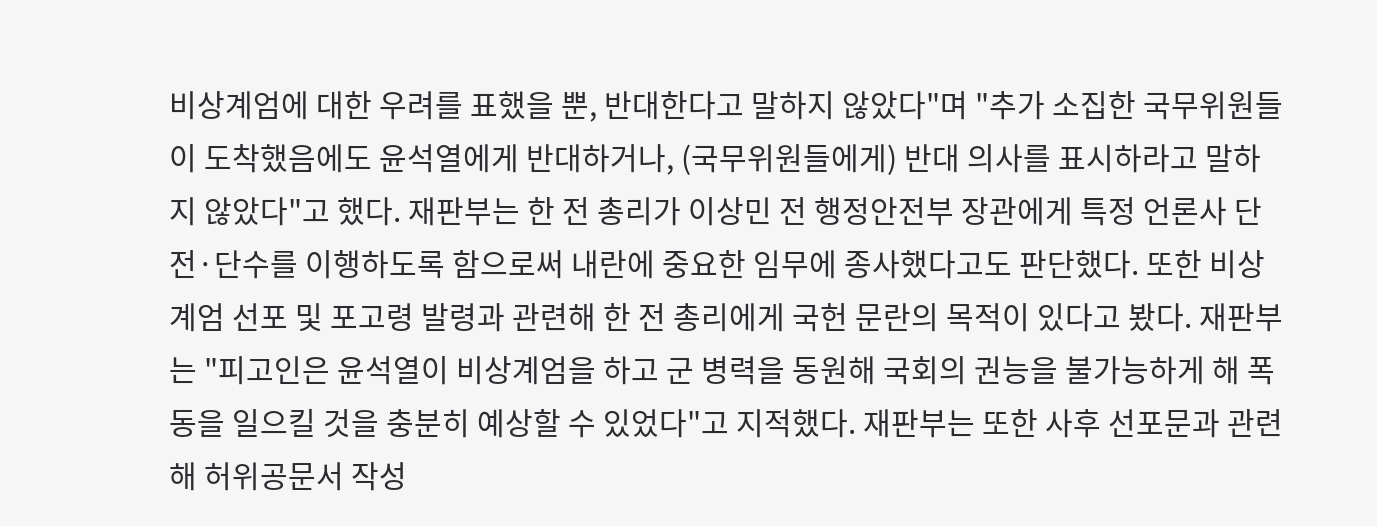비상계엄에 대한 우려를 표했을 뿐, 반대한다고 말하지 않았다"며 "추가 소집한 국무위원들이 도착했음에도 윤석열에게 반대하거나, (국무위원들에게) 반대 의사를 표시하라고 말하지 않았다"고 했다. 재판부는 한 전 총리가 이상민 전 행정안전부 장관에게 특정 언론사 단전·단수를 이행하도록 함으로써 내란에 중요한 임무에 종사했다고도 판단했다. 또한 비상계엄 선포 및 포고령 발령과 관련해 한 전 총리에게 국헌 문란의 목적이 있다고 봤다. 재판부는 "피고인은 윤석열이 비상계엄을 하고 군 병력을 동원해 국회의 권능을 불가능하게 해 폭동을 일으킬 것을 충분히 예상할 수 있었다"고 지적했다. 재판부는 또한 사후 선포문과 관련해 허위공문서 작성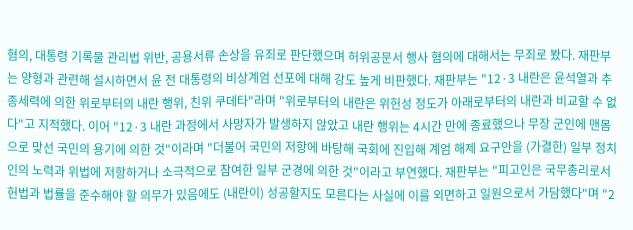혐의, 대통령 기록물 관리법 위반, 공용서류 손상을 유죄로 판단했으며 허위공문서 행사 혐의에 대해서는 무죄로 봤다. 재판부는 양형과 관련해 설시하면서 윤 전 대통령의 비상계엄 선포에 대해 강도 높게 비판했다. 재판부는 "12·3 내란은 윤석열과 추종세력에 의한 위로부터의 내란 행위, 친위 쿠데타"라며 "위로부터의 내란은 위헌성 정도가 아래로부터의 내란과 비교할 수 없다"고 지적했다. 이어 "12·3 내란 과정에서 사망자가 발생하지 않았고 내란 행위는 4시간 만에 종료했으나 무장 군인에 맨몸으로 맞선 국민의 용기에 의한 것"이라며 "더불어 국민의 저항에 바탕해 국회에 진입해 계엄 해제 요구안을 (가결한) 일부 정치인의 노력과 위법에 저항하거나 소극적으로 참여한 일부 군경에 의한 것"이라고 부연했다. 재판부는 "피고인은 국무총리로서 헌법과 법률을 준수해야 할 의무가 있음에도 (내란이) 성공할지도 모른다는 사실에 이를 외면하고 일원으로서 가담했다"며 "2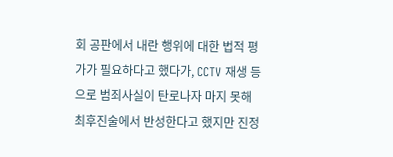회 공판에서 내란 행위에 대한 법적 평가가 필요하다고 했다가, CCTV 재생 등으로 범죄사실이 탄로나자 마지 못해 최후진술에서 반성한다고 했지만 진정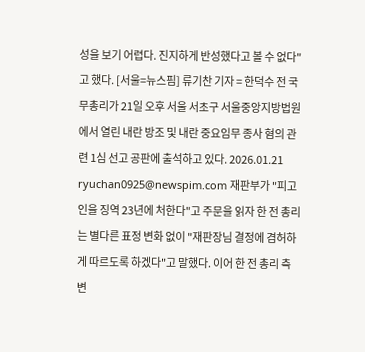성을 보기 어렵다. 진지하게 반성했다고 볼 수 없다"고 했다. [서울=뉴스핌] 류기찬 기자 = 한덕수 전 국무총리가 21일 오후 서울 서초구 서울중앙지방법원에서 열린 내란 방조 및 내란 중요임무 종사 혐의 관련 1심 선고 공판에 출석하고 있다. 2026.01.21 ryuchan0925@newspim.com 재판부가 "피고인을 징역 23년에 처한다"고 주문을 읽자 한 전 총리는 별다른 표정 변화 없이 "재판장님 결정에 겸허하게 따르도록 하겠다"고 말했다. 이어 한 전 총리 측 변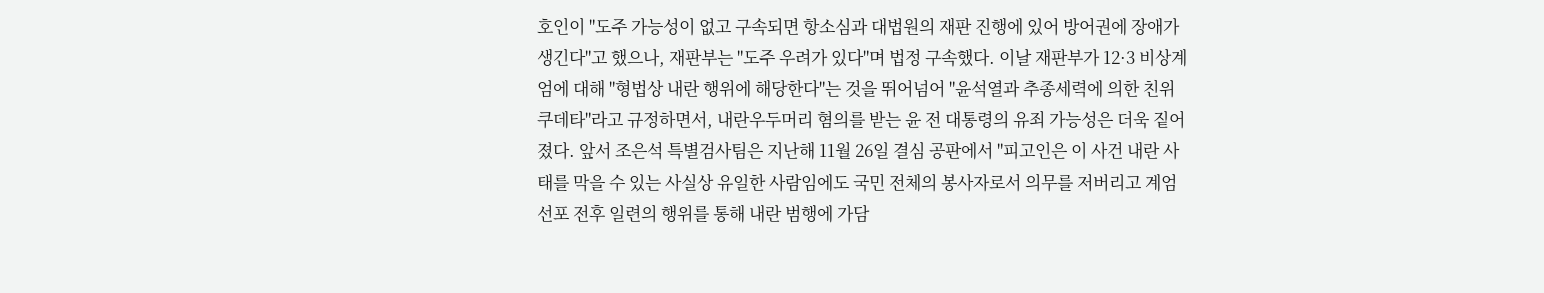호인이 "도주 가능성이 없고 구속되면 항소심과 대법원의 재판 진행에 있어 방어권에 장애가 생긴다"고 했으나, 재판부는 "도주 우려가 있다"며 법정 구속했다. 이날 재판부가 12·3 비상계엄에 대해 "형법상 내란 행위에 해당한다"는 것을 뛰어넘어 "윤석열과 추종세력에 의한 친위 쿠데타"라고 규정하면서, 내란우두머리 혐의를 받는 윤 전 대통령의 유죄 가능성은 더욱 짙어졌다. 앞서 조은석 특별검사팀은 지난해 11월 26일 결심 공판에서 "피고인은 이 사건 내란 사태를 막을 수 있는 사실상 유일한 사람임에도 국민 전체의 봉사자로서 의무를 저버리고 계엄 선포 전후 일련의 행위를 통해 내란 범행에 가담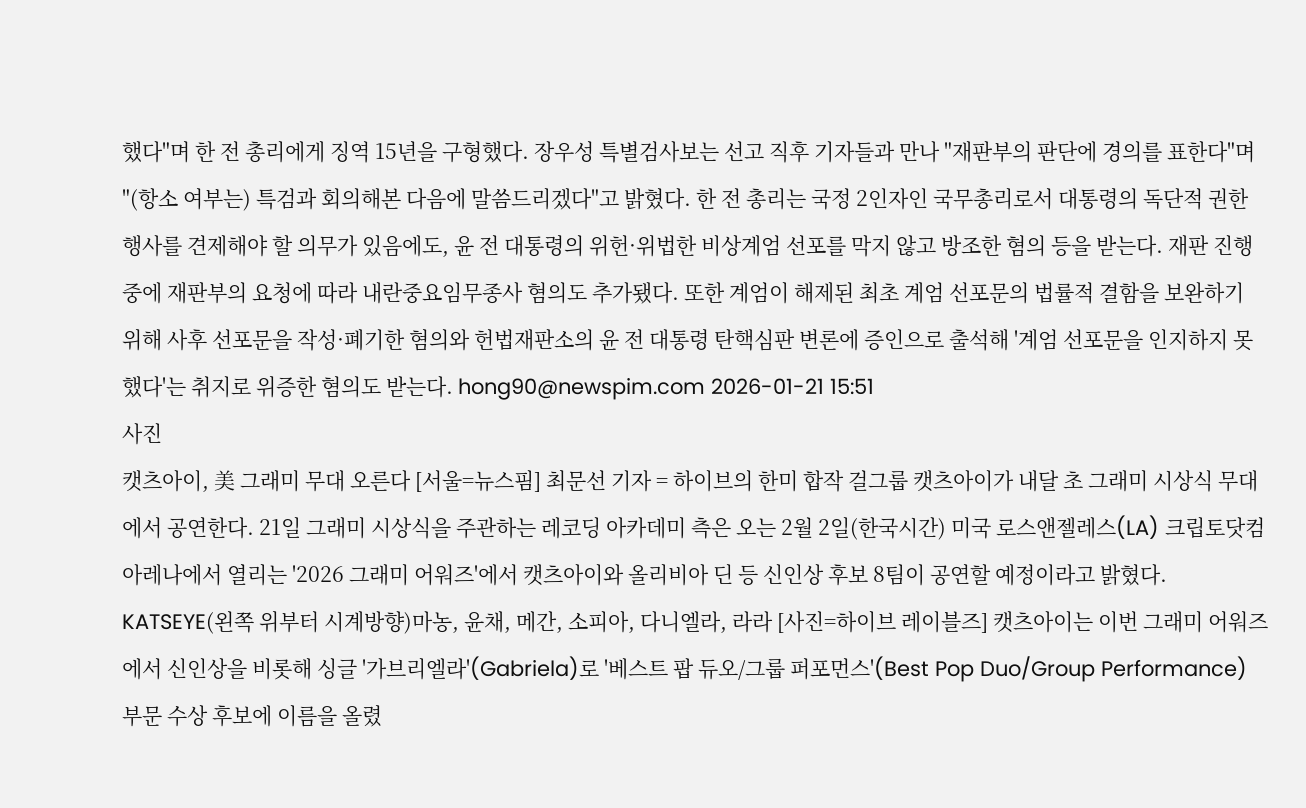했다"며 한 전 총리에게 징역 15년을 구형했다. 장우성 특별검사보는 선고 직후 기자들과 만나 "재판부의 판단에 경의를 표한다"며 "(항소 여부는) 특검과 회의해본 다음에 말씀드리겠다"고 밝혔다. 한 전 총리는 국정 2인자인 국무총리로서 대통령의 독단적 권한 행사를 견제해야 할 의무가 있음에도, 윤 전 대통령의 위헌·위법한 비상계엄 선포를 막지 않고 방조한 혐의 등을 받는다. 재판 진행 중에 재판부의 요청에 따라 내란중요임무종사 혐의도 추가됐다. 또한 계엄이 해제된 최초 계엄 선포문의 법률적 결함을 보완하기 위해 사후 선포문을 작성·폐기한 혐의와 헌법재판소의 윤 전 대통령 탄핵심판 변론에 증인으로 출석해 '계엄 선포문을 인지하지 못했다'는 취지로 위증한 혐의도 받는다. hong90@newspim.com 2026-01-21 15:51
사진
캣츠아이, 美 그래미 무대 오른다 [서울=뉴스핌] 최문선 기자 = 하이브의 한미 합작 걸그룹 캣츠아이가 내달 초 그래미 시상식 무대에서 공연한다. 21일 그래미 시상식을 주관하는 레코딩 아카데미 측은 오는 2월 2일(한국시간) 미국 로스앤젤레스(LA) 크립토닷컴 아레나에서 열리는 '2026 그래미 어워즈'에서 캣츠아이와 올리비아 딘 등 신인상 후보 8팀이 공연할 예정이라고 밝혔다. KATSEYE(왼쪽 위부터 시계방향)마농, 윤채, 메간, 소피아, 다니엘라, 라라 [사진=하이브 레이블즈] 캣츠아이는 이번 그래미 어워즈에서 신인상을 비롯해 싱글 '가브리엘라'(Gabriela)로 '베스트 팝 듀오/그룹 퍼포먼스'(Best Pop Duo/Group Performance) 부문 수상 후보에 이름을 올렸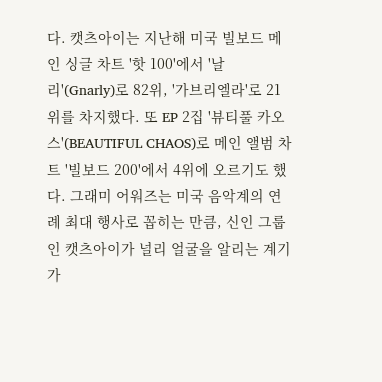다. 캣츠아이는 지난해 미국 빌보드 메인 싱글 차트 '핫 100'에서 '날리'(Gnarly)로 82위, '가브리엘라'로 21위를 차지했다. 또 EP 2집 '뷰티풀 카오스'(BEAUTIFUL CHAOS)로 메인 앨범 차트 '빌보드 200'에서 4위에 오르기도 했다. 그래미 어워즈는 미국 음악계의 연례 최대 행사로 꼽히는 만큼, 신인 그룹인 캣츠아이가 널리 얼굴을 알리는 계기가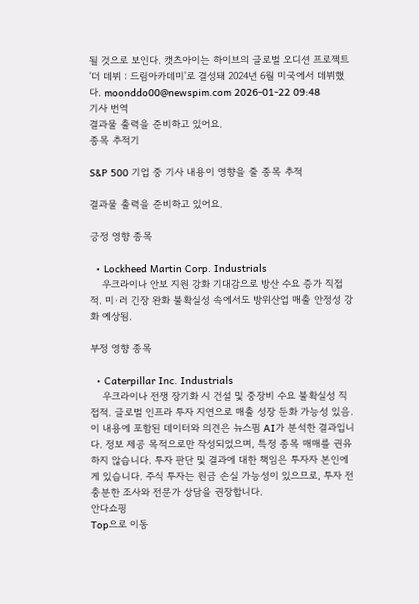될 것으로 보인다. 캣츠아이는 하이브의 글로벌 오디션 프로젝트 '더 데뷔 : 드림아카데미'로 결성돼 2024년 6월 미국에서 데뷔했다. moonddo00@newspim.com 2026-01-22 09:48
기사 번역
결과물 출력을 준비하고 있어요.
종목 추적기

S&P 500 기업 중 기사 내용이 영향을 줄 종목 추적

결과물 출력을 준비하고 있어요.

긍정 영향 종목

  • Lockheed Martin Corp. Industrials
    우크라이나 안보 지원 강화 기대감으로 방산 수요 증가 직접적. 미·러 긴장 완화 불확실성 속에서도 방위산업 매출 안정성 강화 예상됨.

부정 영향 종목

  • Caterpillar Inc. Industrials
    우크라이나 전쟁 장기화 시 건설 및 중장비 수요 불확실성 직접적. 글로벌 인프라 투자 지연으로 매출 성장 둔화 가능성 있음.
이 내용에 포함된 데이터와 의견은 뉴스핌 AI가 분석한 결과입니다. 정보 제공 목적으로만 작성되었으며, 특정 종목 매매를 권유하지 않습니다. 투자 판단 및 결과에 대한 책임은 투자자 본인에게 있습니다. 주식 투자는 원금 손실 가능성이 있으므로, 투자 전 충분한 조사와 전문가 상담을 권장합니다.
안다쇼핑
Top으로 이동